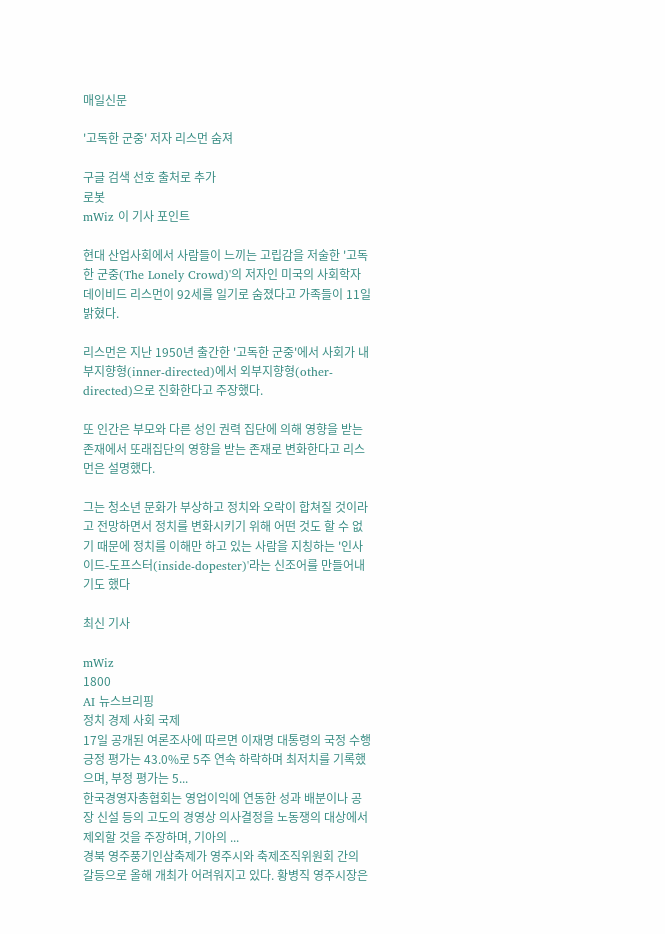매일신문

'고독한 군중' 저자 리스먼 숨져

구글 검색 선호 출처로 추가
로봇
mWiz 이 기사 포인트

현대 산업사회에서 사람들이 느끼는 고립감을 저술한 '고독한 군중(The Lonely Crowd)'의 저자인 미국의 사회학자 데이비드 리스먼이 92세를 일기로 숨졌다고 가족들이 11일 밝혔다.

리스먼은 지난 1950년 출간한 '고독한 군중'에서 사회가 내부지향형(inner-directed)에서 외부지향형(other-directed)으로 진화한다고 주장했다.

또 인간은 부모와 다른 성인 권력 집단에 의해 영향을 받는 존재에서 또래집단의 영향을 받는 존재로 변화한다고 리스먼은 설명했다.

그는 청소년 문화가 부상하고 정치와 오락이 합쳐질 것이라고 전망하면서 정치를 변화시키기 위해 어떤 것도 할 수 없기 때문에 정치를 이해만 하고 있는 사람을 지칭하는 '인사이드-도프스터(inside-dopester)'라는 신조어를 만들어내기도 했다

최신 기사

mWiz
1800
AI 뉴스브리핑
정치 경제 사회 국제
17일 공개된 여론조사에 따르면 이재명 대통령의 국정 수행 긍정 평가는 43.0%로 5주 연속 하락하며 최저치를 기록했으며, 부정 평가는 5...
한국경영자총협회는 영업이익에 연동한 성과 배분이나 공장 신설 등의 고도의 경영상 의사결정을 노동쟁의 대상에서 제외할 것을 주장하며, 기아의 ...
경북 영주풍기인삼축제가 영주시와 축제조직위원회 간의 갈등으로 올해 개최가 어려워지고 있다. 황병직 영주시장은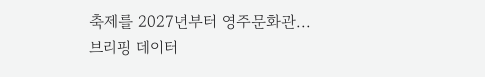축제를 2027년부터 영주문화관...
브리핑 데이터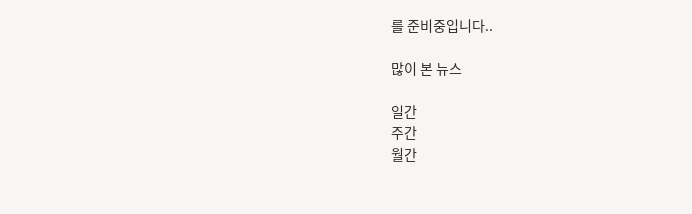를 준비중입니다..

많이 본 뉴스

일간
주간
월간